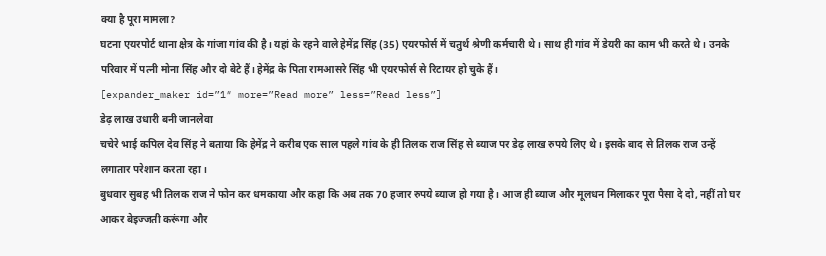क्या है पूरा मामला?
घटना एयरपोर्ट थाना क्षेत्र के गांजा गांव की है। यहां के रहने वाले हेमेंद्र सिंह (35) एयरफोर्स में चतुर्थ श्रेणी कर्मचारी थे। साथ ही गांव में डेयरी का काम भी करते थे। उनके परिवार में पत्नी मोना सिंह और दो बेटे हैं। हेमेंद्र के पिता रामआसरे सिंह भी एयरफोर्स से रिटायर हो चुके हैं।
[expander_maker id=”1″ more=”Read more” less=”Read less”]
डेढ़ लाख उधारी बनी जानलेवा
चचेरे भाई कपिल देव सिंह ने बताया कि हेमेंद्र ने करीब एक साल पहले गांव के ही तिलक राज सिंह से ब्याज पर डेढ़ लाख रुपये लिए थे। इसके बाद से तिलक राज उन्हें लगातार परेशान करता रहा।
बुधवार सुबह भी तिलक राज ने फोन कर धमकाया और कहा कि अब तक 70 हजार रुपये ब्याज हो गया है। आज ही ब्याज और मूलधन मिलाकर पूरा पैसा दे दो, नहीं तो घर आकर बेइज्जती करूंगा और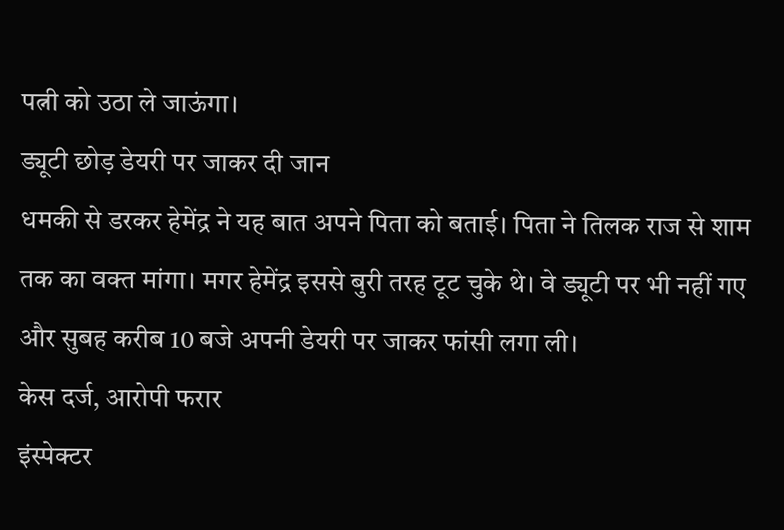पत्नी को उठा ले जाऊंगा।
ड्यूटी छोड़ डेयरी पर जाकर दी जान
धमकी से डरकर हेमेंद्र ने यह बात अपने पिता को बताई। पिता ने तिलक राज से शाम तक का वक्त मांगा। मगर हेमेंद्र इससे बुरी तरह टूट चुके थे। वे ड्यूटी पर भी नहीं गए और सुबह करीब 10 बजे अपनी डेयरी पर जाकर फांसी लगा ली।
केस दर्ज, आरोपी फरार
इंस्पेक्टर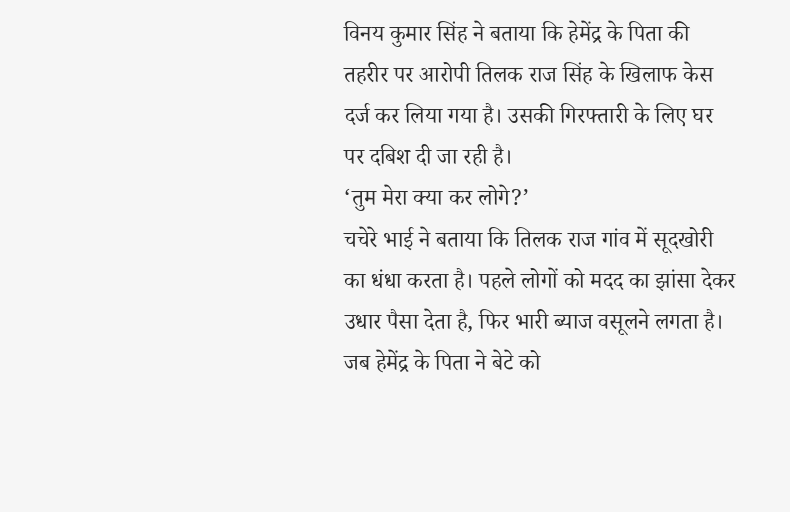विनय कुमार सिंह ने बताया कि हेमेंद्र के पिता की तहरीर पर आरोपी तिलक राज सिंह के खिलाफ केस दर्ज कर लिया गया है। उसकी गिरफ्तारी के लिए घर पर दबिश दी जा रही है।
‘तुम मेरा क्या कर लोगे?’
चचेरे भाई ने बताया कि तिलक राज गांव में सूदखोरी का धंधा करता है। पहले लोगों को मदद का झांसा देकर उधार पैसा देता है, फिर भारी ब्याज वसूलने लगता है। जब हेमेंद्र के पिता ने बेटे को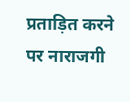प्रताड़ित करने पर नाराजगी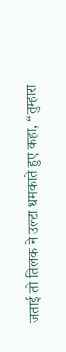जताई तो तिलक ने उल्टा धमकाते हुए कहा, “तुम्हारा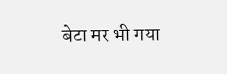बेटा मर भी गया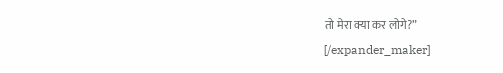तो मेरा क्या कर लोगे?”
[/expander_maker]